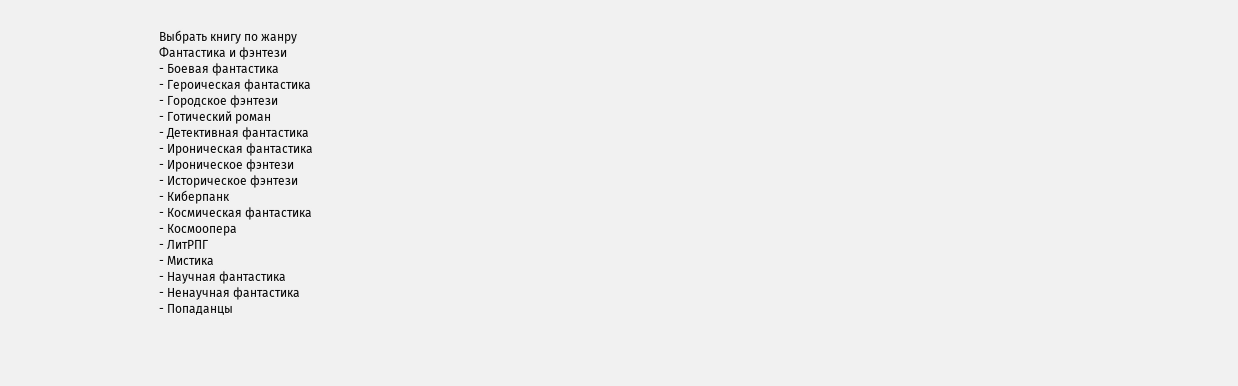Выбрать книгу по жанру
Фантастика и фэнтези
- Боевая фантастика
- Героическая фантастика
- Городское фэнтези
- Готический роман
- Детективная фантастика
- Ироническая фантастика
- Ироническое фэнтези
- Историческое фэнтези
- Киберпанк
- Космическая фантастика
- Космоопера
- ЛитРПГ
- Мистика
- Научная фантастика
- Ненаучная фантастика
- Попаданцы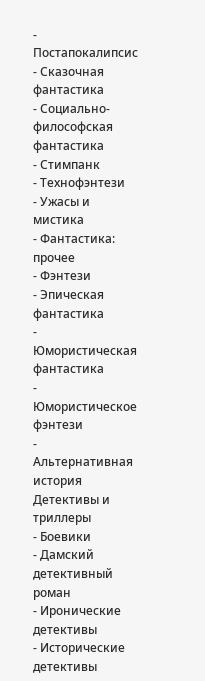- Постапокалипсис
- Сказочная фантастика
- Социально-философская фантастика
- Стимпанк
- Технофэнтези
- Ужасы и мистика
- Фантастика: прочее
- Фэнтези
- Эпическая фантастика
- Юмористическая фантастика
- Юмористическое фэнтези
- Альтернативная история
Детективы и триллеры
- Боевики
- Дамский детективный роман
- Иронические детективы
- Исторические детективы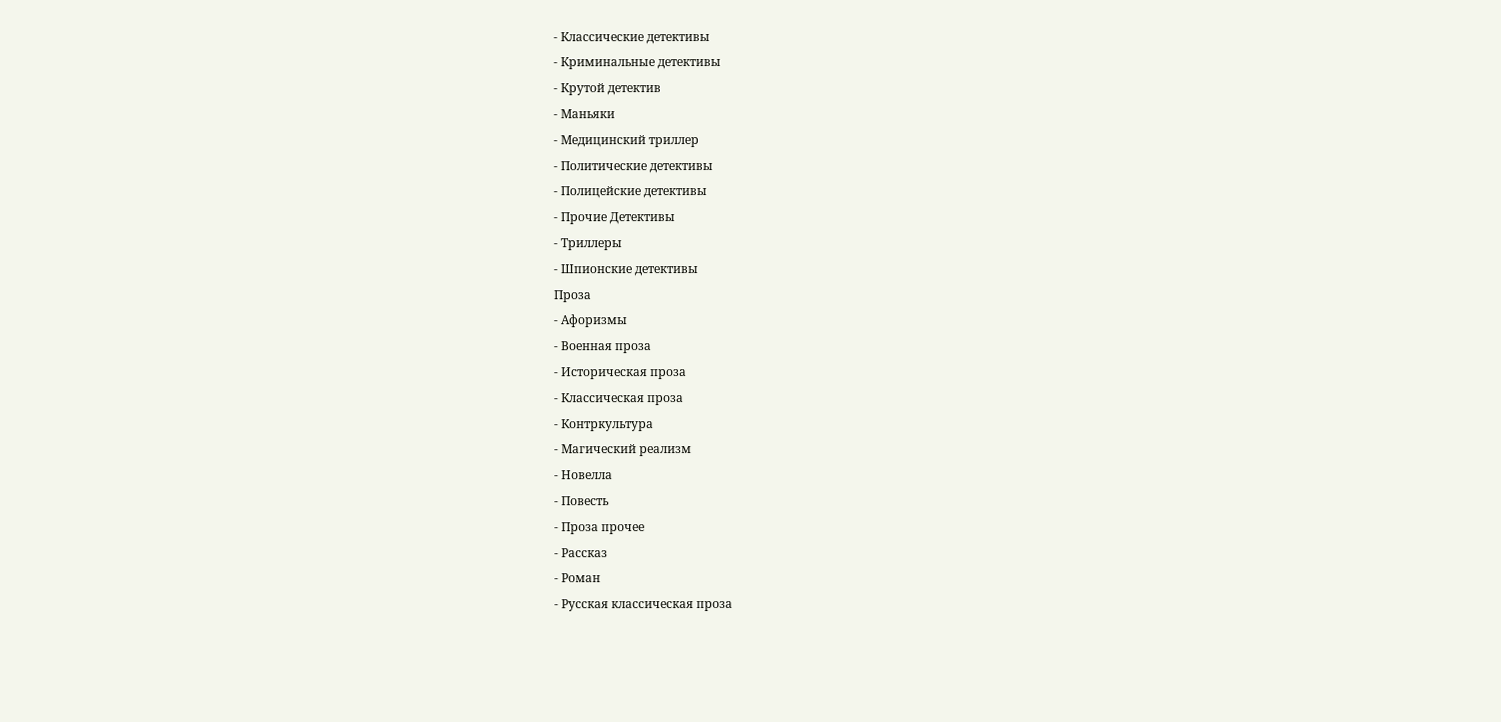- Классические детективы
- Криминальные детективы
- Крутой детектив
- Маньяки
- Медицинский триллер
- Политические детективы
- Полицейские детективы
- Прочие Детективы
- Триллеры
- Шпионские детективы
Проза
- Афоризмы
- Военная проза
- Историческая проза
- Классическая проза
- Контркультура
- Магический реализм
- Новелла
- Повесть
- Проза прочее
- Рассказ
- Роман
- Русская классическая проза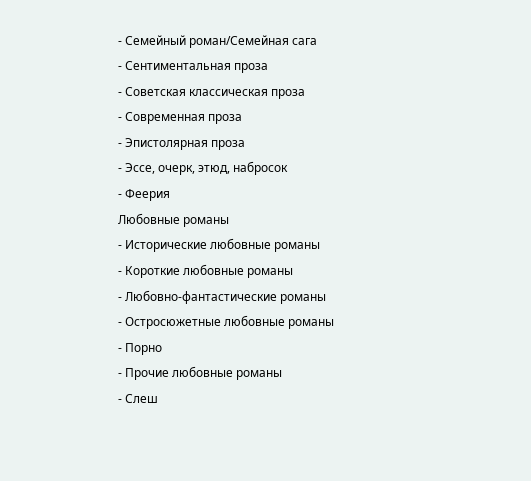- Семейный роман/Семейная сага
- Сентиментальная проза
- Советская классическая проза
- Современная проза
- Эпистолярная проза
- Эссе, очерк, этюд, набросок
- Феерия
Любовные романы
- Исторические любовные романы
- Короткие любовные романы
- Любовно-фантастические романы
- Остросюжетные любовные романы
- Порно
- Прочие любовные романы
- Слеш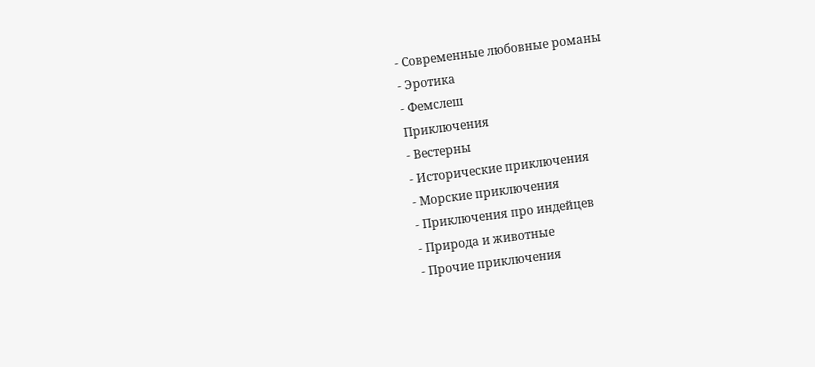- Современные любовные романы
- Эротика
- Фемслеш
Приключения
- Вестерны
- Исторические приключения
- Морские приключения
- Приключения про индейцев
- Природа и животные
- Прочие приключения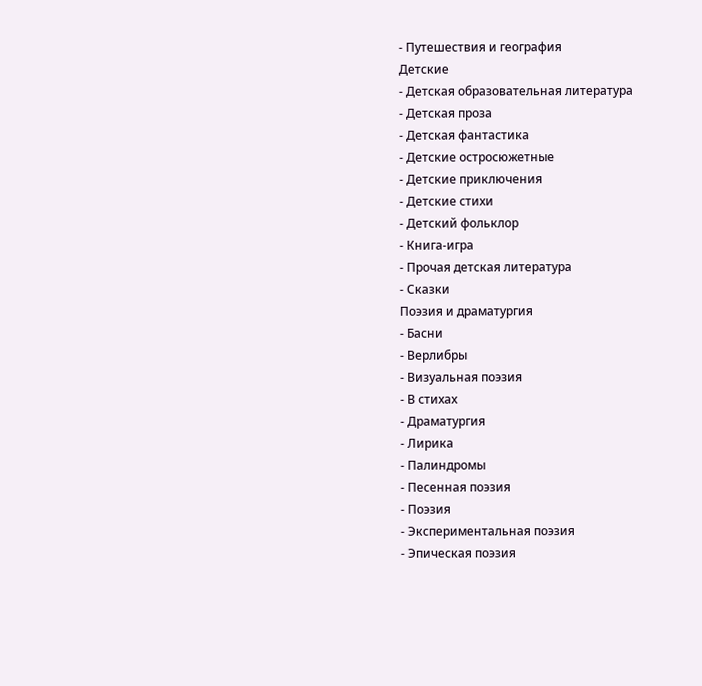- Путешествия и география
Детские
- Детская образовательная литература
- Детская проза
- Детская фантастика
- Детские остросюжетные
- Детские приключения
- Детские стихи
- Детский фольклор
- Книга-игра
- Прочая детская литература
- Сказки
Поэзия и драматургия
- Басни
- Верлибры
- Визуальная поэзия
- В стихах
- Драматургия
- Лирика
- Палиндромы
- Песенная поэзия
- Поэзия
- Экспериментальная поэзия
- Эпическая поэзия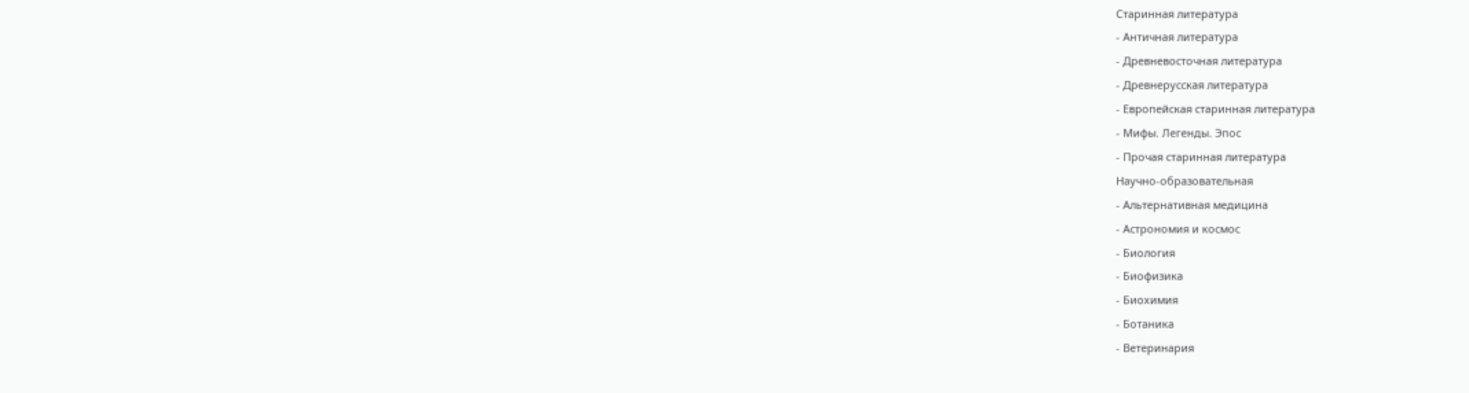Старинная литература
- Античная литература
- Древневосточная литература
- Древнерусская литература
- Европейская старинная литература
- Мифы. Легенды. Эпос
- Прочая старинная литература
Научно-образовательная
- Альтернативная медицина
- Астрономия и космос
- Биология
- Биофизика
- Биохимия
- Ботаника
- Ветеринария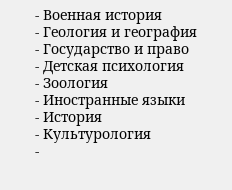- Военная история
- Геология и география
- Государство и право
- Детская психология
- Зоология
- Иностранные языки
- История
- Культурология
-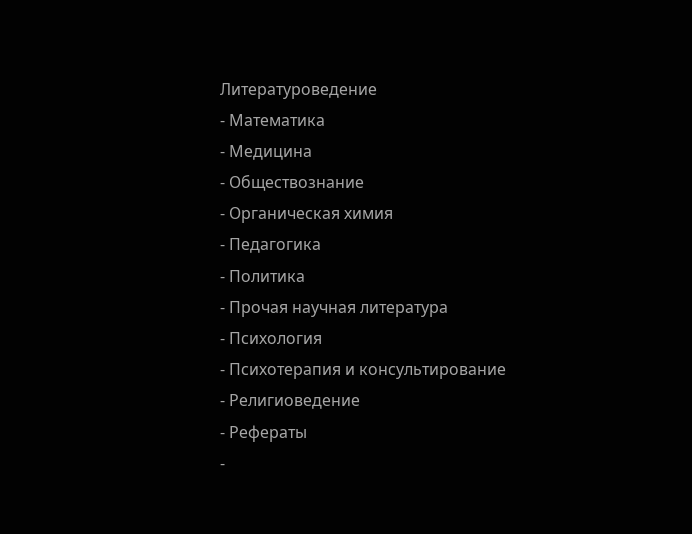Литературоведение
- Математика
- Медицина
- Обществознание
- Органическая химия
- Педагогика
- Политика
- Прочая научная литература
- Психология
- Психотерапия и консультирование
- Религиоведение
- Рефераты
-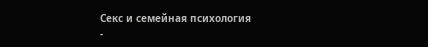Секс и семейная психология
-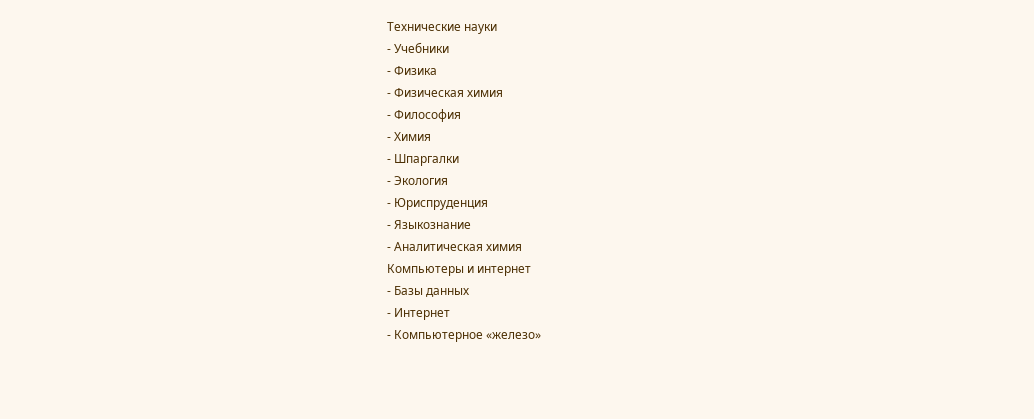Технические науки
- Учебники
- Физика
- Физическая химия
- Философия
- Химия
- Шпаргалки
- Экология
- Юриспруденция
- Языкознание
- Аналитическая химия
Компьютеры и интернет
- Базы данных
- Интернет
- Компьютерное «железо»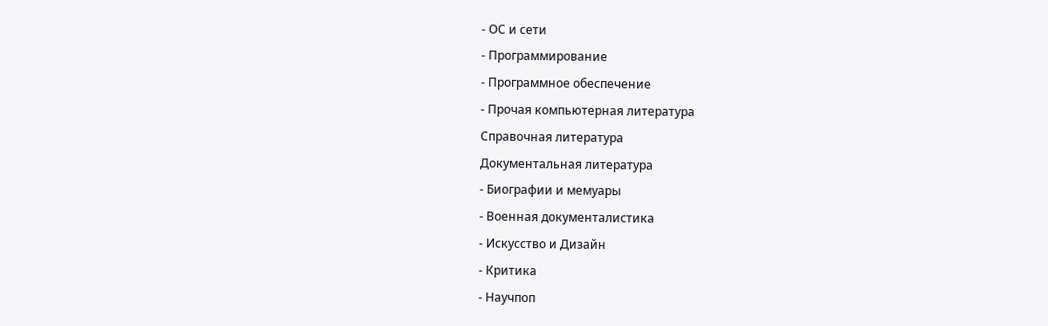- ОС и сети
- Программирование
- Программное обеспечение
- Прочая компьютерная литература
Справочная литература
Документальная литература
- Биографии и мемуары
- Военная документалистика
- Искусство и Дизайн
- Критика
- Научпоп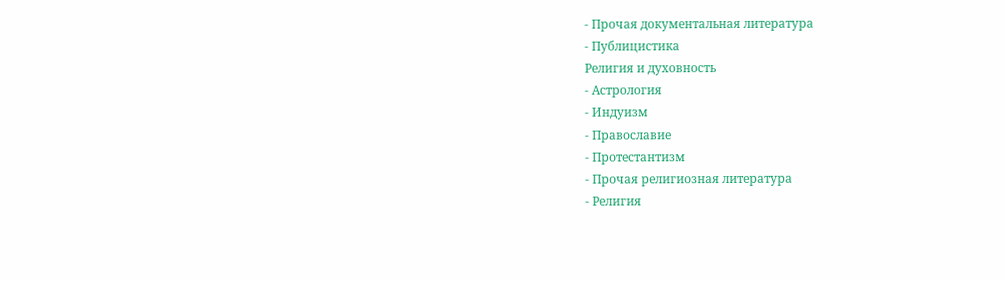- Прочая документальная литература
- Публицистика
Религия и духовность
- Астрология
- Индуизм
- Православие
- Протестантизм
- Прочая религиозная литература
- Религия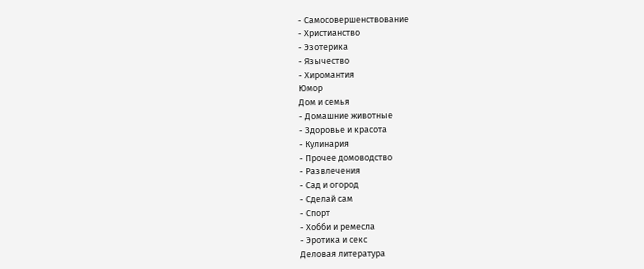- Самосовершенствование
- Христианство
- Эзотерика
- Язычество
- Хиромантия
Юмор
Дом и семья
- Домашние животные
- Здоровье и красота
- Кулинария
- Прочее домоводство
- Развлечения
- Сад и огород
- Сделай сам
- Спорт
- Хобби и ремесла
- Эротика и секс
Деловая литература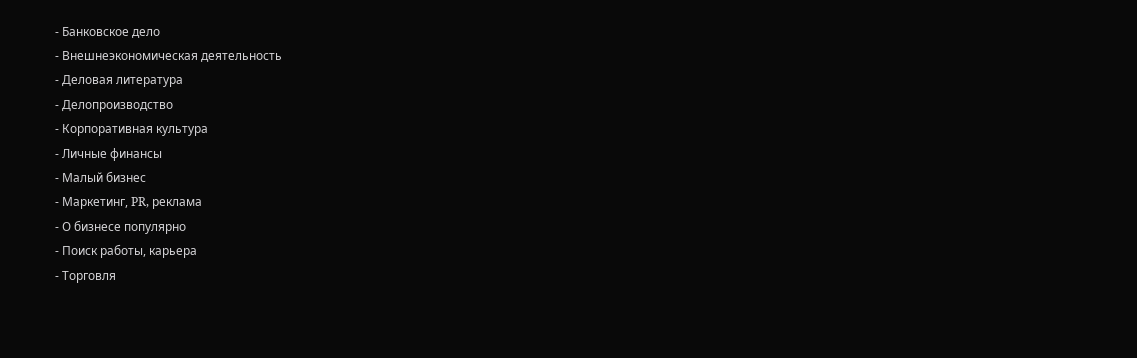- Банковское дело
- Внешнеэкономическая деятельность
- Деловая литература
- Делопроизводство
- Корпоративная культура
- Личные финансы
- Малый бизнес
- Маркетинг, PR, реклама
- О бизнесе популярно
- Поиск работы, карьера
- Торговля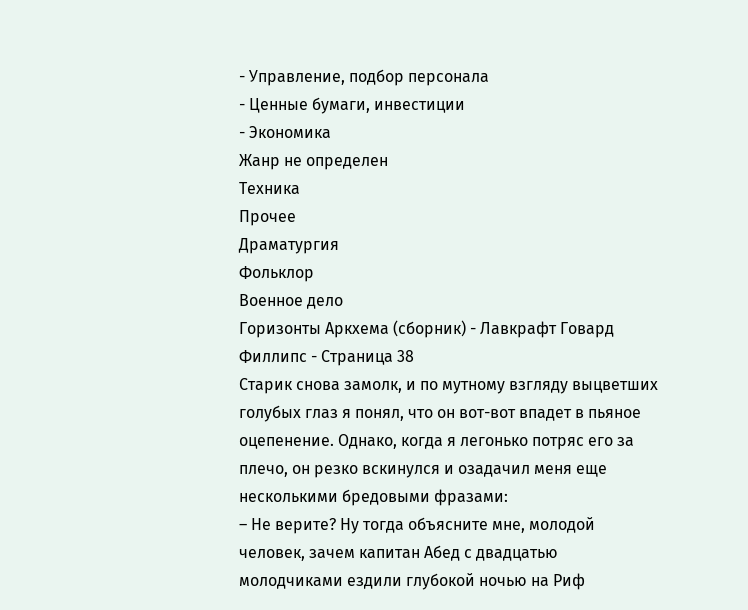- Управление, подбор персонала
- Ценные бумаги, инвестиции
- Экономика
Жанр не определен
Техника
Прочее
Драматургия
Фольклор
Военное дело
Горизонты Аркхема (сборник) - Лавкрафт Говард Филлипс - Страница 38
Старик снова замолк, и по мутному взгляду выцветших голубых глаз я понял, что он вот-вот впадет в пьяное оцепенение. Однако, когда я легонько потряс его за плечо, он резко вскинулся и озадачил меня еще несколькими бредовыми фразами:
– Не верите? Ну тогда объясните мне, молодой человек, зачем капитан Абед с двадцатью молодчиками ездили глубокой ночью на Риф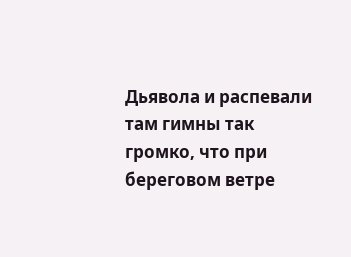Дьявола и распевали там гимны так громко, что при береговом ветре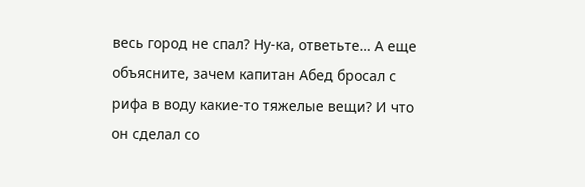весь город не спал? Ну-ка, ответьте… А еще объясните, зачем капитан Абед бросал с рифа в воду какие-то тяжелые вещи? И что он сделал со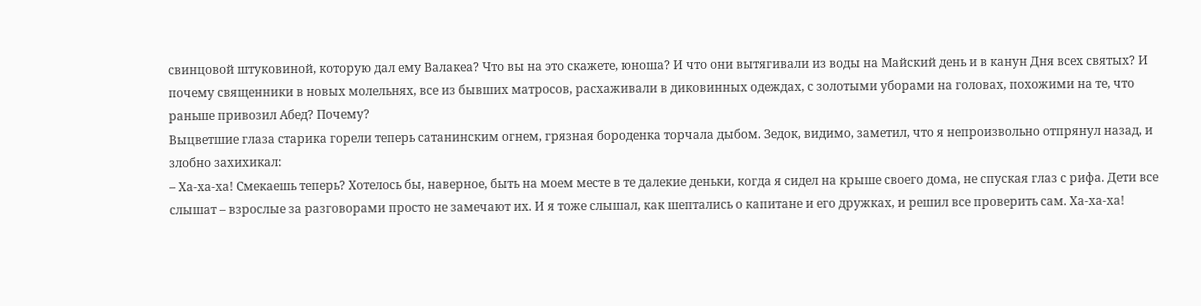свинцовой штуковиной, которую дал ему Валакеа? Что вы на это скажете, юноша? И что они вытягивали из воды на Майский день и в канун Дня всех святых? И почему священники в новых молельнях, все из бывших матросов, расхаживали в диковинных одеждах, с золотыми уборами на головах, похожими на те, что раньше привозил Абед? Почему?
Выцветшие глаза старика горели теперь сатанинским огнем, грязная бороденка торчала дыбом. Зедок, видимо, заметил, что я непроизвольно отпрянул назад, и злобно захихикал:
– Ха-ха-ха! Смекаешь теперь? Хотелось бы, наверное, быть на моем месте в те далекие деньки, когда я сидел на крыше своего дома, не спуская глаз с рифа. Дети все слышат – взрослые за разговорами просто не замечают их. И я тоже слышал, как шептались о капитане и его дружках, и решил все проверить сам. Ха-ха-ха!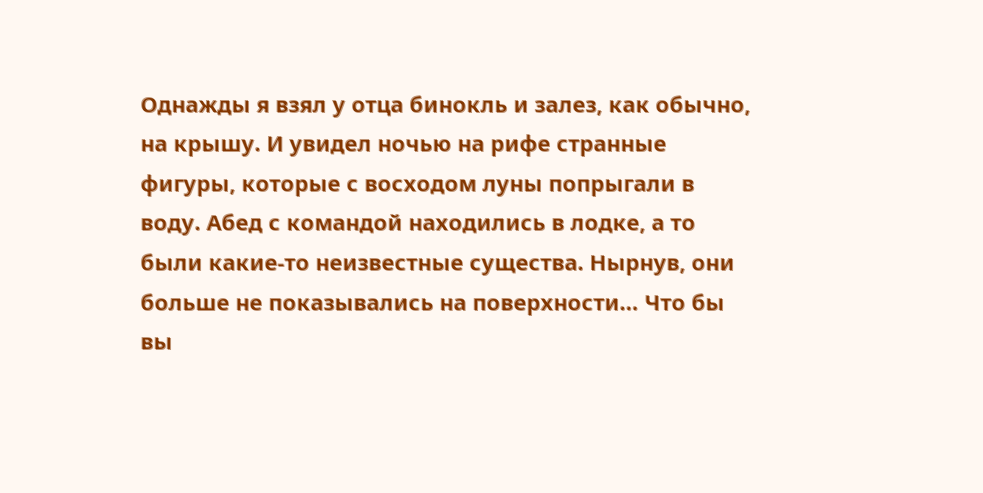Однажды я взял у отца бинокль и залез, как обычно, на крышу. И увидел ночью на рифе странные фигуры, которые с восходом луны попрыгали в воду. Абед с командой находились в лодке, а то были какие-то неизвестные существа. Нырнув, они больше не показывались на поверхности… Что бы вы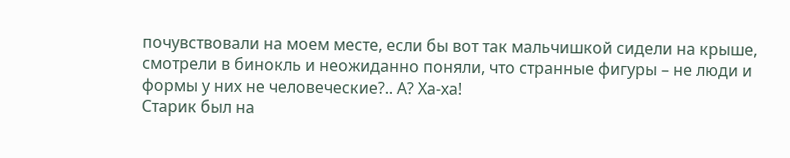почувствовали на моем месте, если бы вот так мальчишкой сидели на крыше, смотрели в бинокль и неожиданно поняли, что странные фигуры – не люди и формы у них не человеческие?.. А? Ха-ха!
Старик был на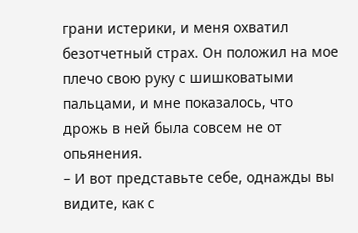грани истерики, и меня охватил безотчетный страх. Он положил на мое плечо свою руку с шишковатыми пальцами, и мне показалось, что дрожь в ней была совсем не от опьянения.
– И вот представьте себе, однажды вы видите, как с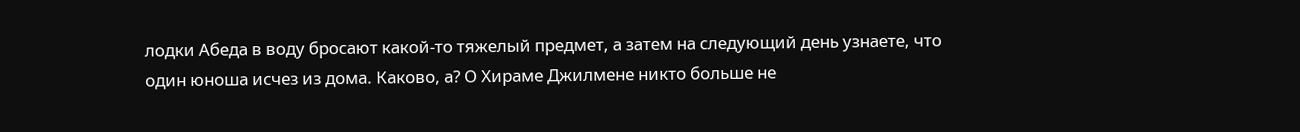лодки Абеда в воду бросают какой-то тяжелый предмет, а затем на следующий день узнаете, что один юноша исчез из дома. Каково, а? О Хираме Джилмене никто больше не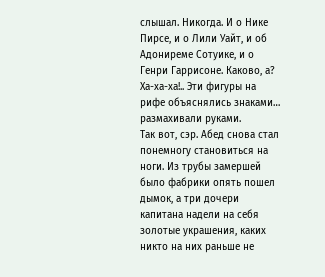слышал. Никогда. И о Нике Пирсе, и о Лили Уайт, и об Адониреме Сотуике, и о Генри Гаррисоне. Каково, а? Ха-ха-ха!.. Эти фигуры на рифе объяснялись знаками… размахивали руками.
Так вот, сэр. Абед снова стал понемногу становиться на ноги. Из трубы замершей было фабрики опять пошел дымок, а три дочери капитана надели на себя золотые украшения, каких никто на них раньше не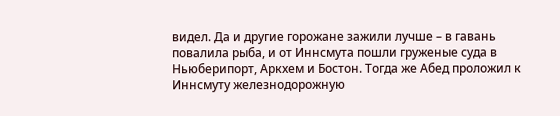видел. Да и другие горожане зажили лучше – в гавань повалила рыба, и от Иннсмута пошли груженые суда в Ньюберипорт, Аркхем и Бостон. Тогда же Абед проложил к Иннсмуту железнодорожную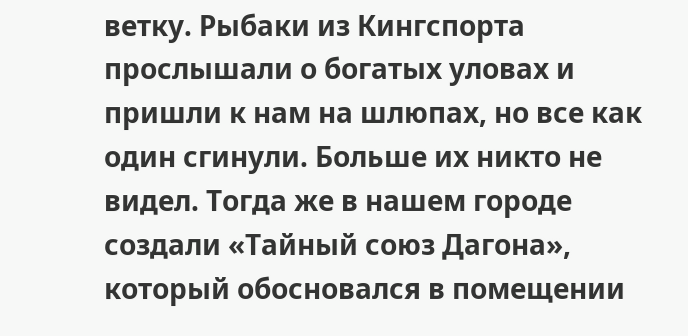ветку. Рыбаки из Кингспорта прослышали о богатых уловах и пришли к нам на шлюпах, но все как один сгинули. Больше их никто не видел. Тогда же в нашем городе создали «Тайный союз Дагона», который обосновался в помещении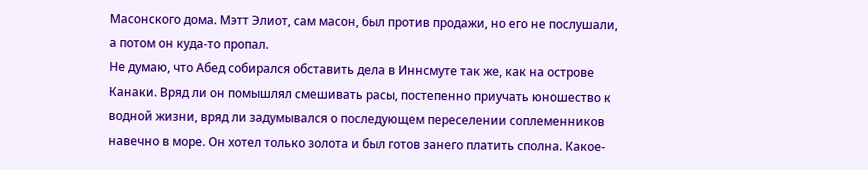Масонского дома. Мэтт Элиот, сам масон, был против продажи, но его не послушали, а потом он куда-то пропал.
Не думаю, что Абед собирался обставить дела в Иннсмуте так же, как на острове Канаки. Вряд ли он помышлял смешивать расы, постепенно приучать юношество к водной жизни, вряд ли задумывался о последующем переселении соплеменников навечно в море. Он хотел только золота и был готов занего платить сполна. Какое-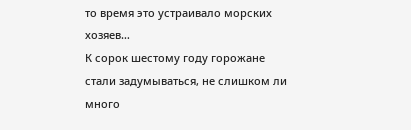то время это устраивало морских хозяев…
К сорок шестому году горожане стали задумываться, не слишком ли много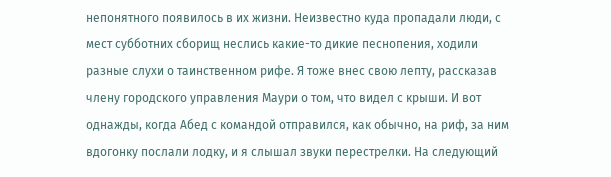непонятного появилось в их жизни. Неизвестно куда пропадали люди, с мест субботних сборищ неслись какие-то дикие песнопения, ходили разные слухи о таинственном рифе. Я тоже внес свою лепту, рассказав члену городского управления Маури о том, что видел с крыши. И вот однажды, когда Абед с командой отправился, как обычно, на риф, за ним вдогонку послали лодку, и я слышал звуки перестрелки. На следующий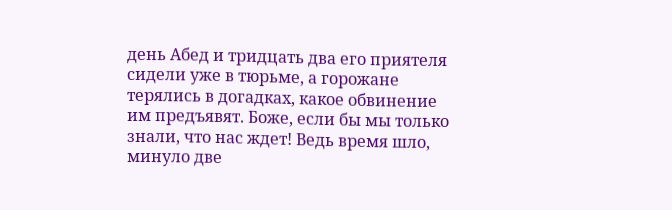день Абед и тридцать два его приятеля сидели уже в тюрьме, а горожане терялись в догадках, какое обвинение им предъявят. Боже, если бы мы только знали, что нас ждет! Ведь время шло, минуло две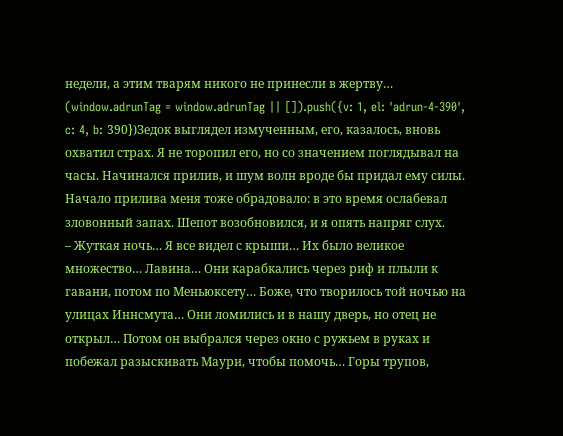недели, а этим тварям никого не принесли в жертву…
(window.adrunTag = window.adrunTag || []).push({v: 1, el: 'adrun-4-390', c: 4, b: 390})Зедок выглядел измученным, его, казалось, вновь охватил страх. Я не торопил его, но со значением поглядывал на часы. Начинался прилив, и шум волн вроде бы придал ему силы. Начало прилива меня тоже обрадовало: в это время ослабевал зловонный запах. Шепот возобновился, и я опять напряг слух.
– Жуткая ночь… Я все видел с крыши… Их было великое множество… Лавина… Они карабкались через риф и плыли к гавани, потом по Меньюксету… Боже, что творилось той ночью на улицах Иннсмута… Они ломились и в нашу дверь, но отец не открыл… Потом он выбрался через окно с ружьем в руках и побежал разыскивать Маури, чтобы помочь… Горы трупов,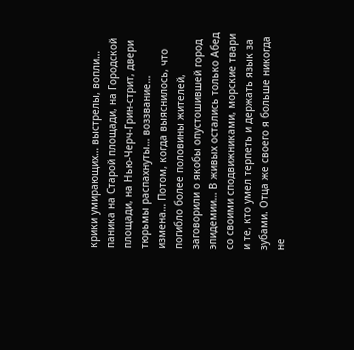крики умирающих… выстрелы, вопли… паника на Старой площади, на Городской площади, на Нью-Черч-Грин-стрит, двери тюрьмы распахнуты… воззвание… измена… Потом, когда выяснилось, что погибло более половины жителей, заговорили о якобы опустошившей город эпидемии… В живых остались только Абед со своими сподвижниками, морские твари и те, кто умел терпеть и держать язык за зубами. Отца же своего я больше никогда не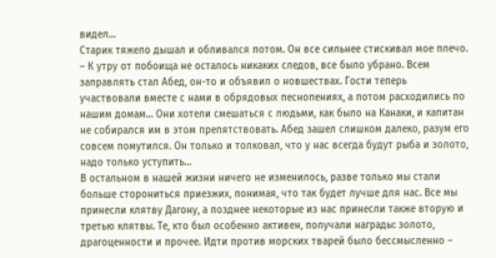видел…
Старик тяжело дышал и обливался потом. Он все сильнее стискивал мое плечо.
– К утру от побоища не осталось никаких следов, все было убрано. Всем заправлять стал Абед, он-то и объявил о новшествах. Гости теперь участвовали вместе с нами в обрядовых песнопениях, а потом расходились по нашим домам… Они хотели смешаться с людьми, как было на Канаки, и капитан не собирался им в этом препятствовать. Абед зашел слишком далеко, разум его совсем помутился. Он только и толковал, что у нас всегда будут рыба и золото, надо только уступить…
В остальном в нашей жизни ничего не изменилось, разве только мы стали больше сторониться приезжих, понимая, что так будет лучше для нас. Все мы принесли клятву Дагону, а позднее некоторые из нас принесли также вторую и третью клятвы. Те, кто был особенно активен, получали награды: золото, драгоценности и прочее. Идти против морских тварей было бессмысленно –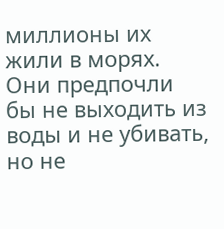миллионы их жили в морях. Они предпочли бы не выходить из воды и не убивать, но не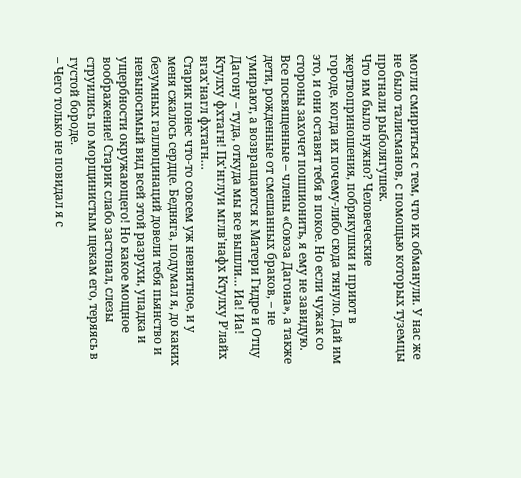могли смириться с тем, что их обманули. У нас же не было талисманов, с помощью которых туземцы прогнали рыболягушек.
Что им было нужно? Человеческие жертвоприношения, побрякушки и приют в городе, когда их почему-либо сюда тянуло. Дай им это, и они оставят тебя в покое. Но если чужак со стороны захочет пошпионить, я ему не завидую. Все посвященные – члены «Союза Дагона», а также дети, рожденные от смешанных браков, – не умирают, а возвращаются к Матери Гидре и Отцу Дагону – туда, откуда мы все вышли… Иа! Иа! Ктулху фхтагн! Пх'нглуи мглв'нафх Ктулху Р'лайх вгах'нагл фхтагн…
Старик понес что-то совсем уж невнятное, и у меня сжалось сердце. Бедняга, подумал я, до каких безумных галлюцинаций довели тебя пьянство и невыносимый вид всей этой разрухи, упадка и ущербности окружающего! Но какое мощное воображение! Старик слабо застонал, слезы струились по морщинистым щекам его, теряясь в густой бороде.
– Чего только не повидал я с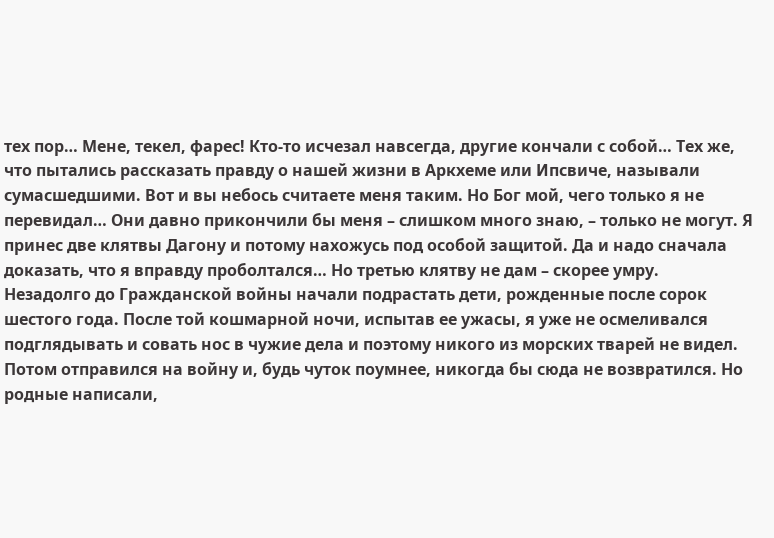тех пор… Мене, текел, фарес! Кто-то исчезал навсегда, другие кончали с собой… Тех же, что пытались рассказать правду о нашей жизни в Аркхеме или Ипсвиче, называли сумасшедшими. Вот и вы небось считаете меня таким. Но Бог мой, чего только я не перевидал… Они давно прикончили бы меня – слишком много знаю, – только не могут. Я принес две клятвы Дагону и потому нахожусь под особой защитой. Да и надо сначала доказать, что я вправду проболтался… Но третью клятву не дам – скорее умру.
Незадолго до Гражданской войны начали подрастать дети, рожденные после сорок шестого года. После той кошмарной ночи, испытав ее ужасы, я уже не осмеливался подглядывать и совать нос в чужие дела и поэтому никого из морских тварей не видел. Потом отправился на войну и, будь чуток поумнее, никогда бы сюда не возвратился. Но родные написали,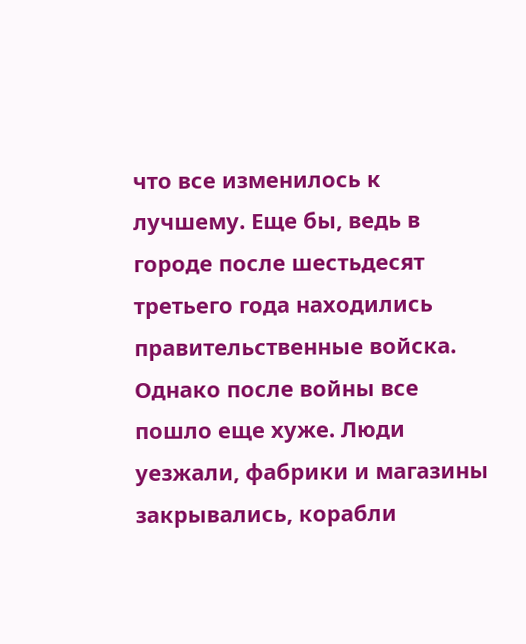что все изменилось к лучшему. Еще бы, ведь в городе после шестьдесят третьего года находились правительственные войска. Однако после войны все пошло еще хуже. Люди уезжали, фабрики и магазины закрывались, корабли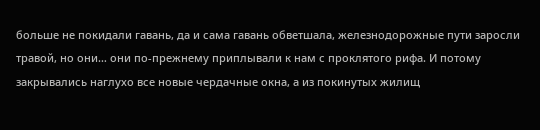больше не покидали гавань, да и сама гавань обветшала, железнодорожные пути заросли травой, но они… они по-прежнему приплывали к нам с проклятого рифа. И потому закрывались наглухо все новые чердачные окна, а из покинутых жилищ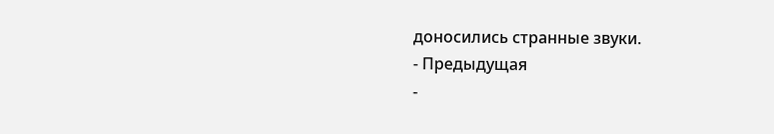доносились странные звуки.
- Предыдущая
-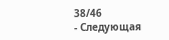38/46
- Следующая